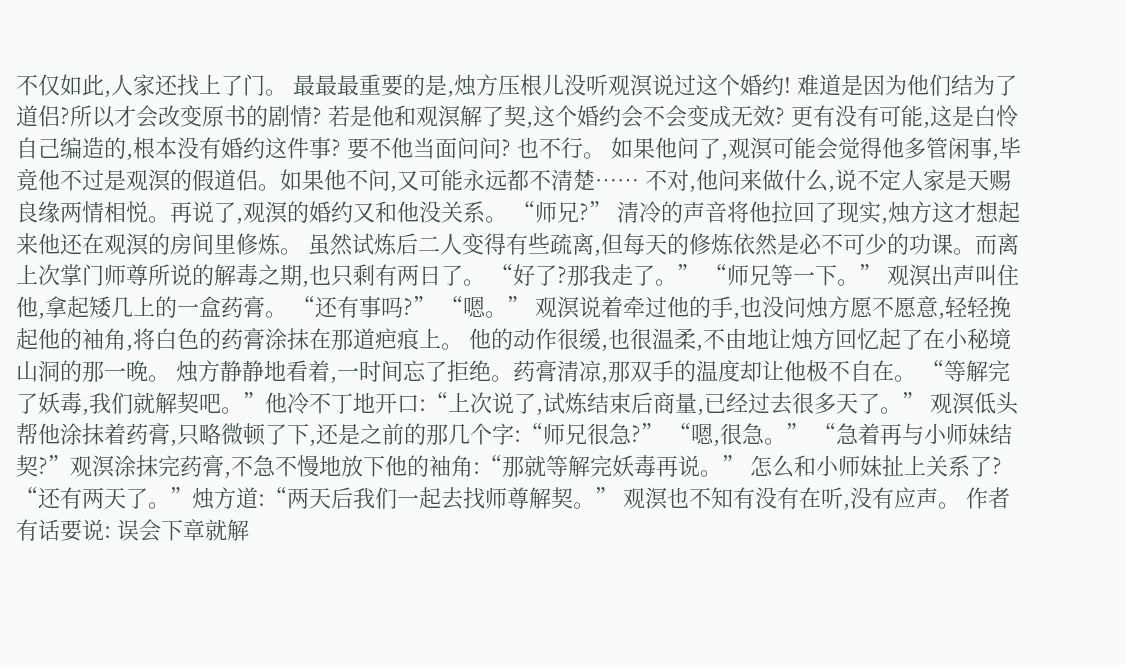不仅如此,人家还找上了门。 最最最重要的是,烛方压根儿没听观溟说过这个婚约! 难道是因为他们结为了道侣?所以才会改变原书的剧情? 若是他和观溟解了契,这个婚约会不会变成无效? 更有没有可能,这是白怜自己编造的,根本没有婚约这件事? 要不他当面问问? 也不行。 如果他问了,观溟可能会觉得他多管闲事,毕竟他不过是观溟的假道侣。如果他不问,又可能永远都不清楚…… 不对,他问来做什么,说不定人家是天赐良缘两情相悦。再说了,观溟的婚约又和他没关系。 “师兄?” 清冷的声音将他拉回了现实,烛方这才想起来他还在观溟的房间里修炼。 虽然试炼后二人变得有些疏离,但每天的修炼依然是必不可少的功课。而离上次掌门师尊所说的解毒之期,也只剩有两日了。 “好了?那我走了。” “师兄等一下。” 观溟出声叫住他,拿起矮几上的一盒药膏。 “还有事吗?” “嗯。” 观溟说着牵过他的手,也没问烛方愿不愿意,轻轻挽起他的袖角,将白色的药膏涂抹在那道疤痕上。 他的动作很缓,也很温柔,不由地让烛方回忆起了在小秘境山洞的那一晚。 烛方静静地看着,一时间忘了拒绝。药膏清凉,那双手的温度却让他极不自在。 “等解完了妖毒,我们就解契吧。”他冷不丁地开口:“上次说了,试炼结束后商量,已经过去很多天了。” 观溟低头帮他涂抹着药膏,只略微顿了下,还是之前的那几个字:“师兄很急?” “嗯,很急。” “急着再与小师妹结契?”观溟涂抹完药膏,不急不慢地放下他的袖角:“那就等解完妖毒再说。” 怎么和小师妹扯上关系了? “还有两天了。”烛方道:“两天后我们一起去找师尊解契。” 观溟也不知有没有在听,没有应声。 作者有话要说: 误会下章就解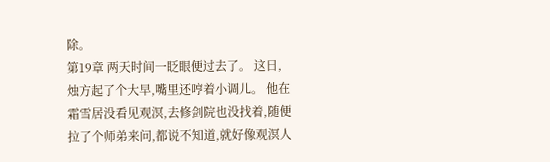除。
第19章 两天时间一眨眼便过去了。 这日,烛方起了个大早,嘴里还哼着小调儿。 他在霜雪居没看见观溟,去修剑院也没找着,随便拉了个师弟来问,都说不知道,就好像观溟人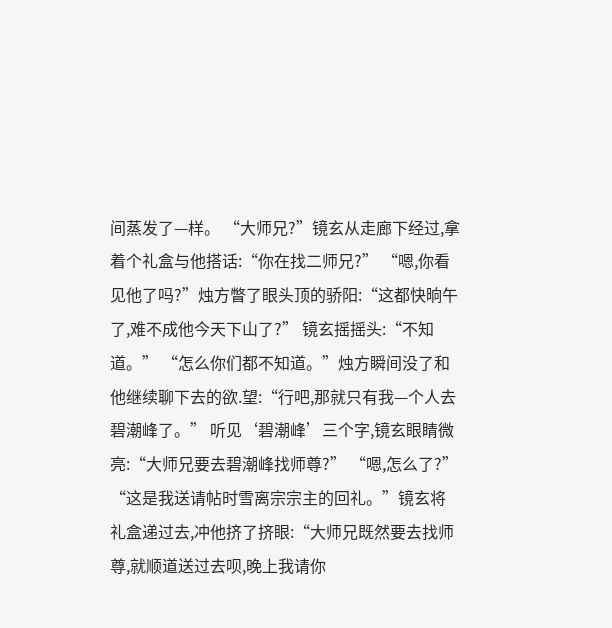间蒸发了—样。 “大师兄?”镜玄从走廊下经过,拿着个礼盒与他搭话:“你在找二师兄?” “嗯,你看见他了吗?”烛方瞥了眼头顶的骄阳:“这都快晌午了,难不成他今天下山了?” 镜玄摇摇头:“不知道。” “怎么你们都不知道。”烛方瞬间没了和他继续聊下去的欲.望:“行吧,那就只有我—个人去碧潮峰了。” 听见‘碧潮峰’三个字,镜玄眼睛微亮:“大师兄要去碧潮峰找师尊?” “嗯,怎么了?” “这是我送请帖时雪离宗宗主的回礼。”镜玄将礼盒递过去,冲他挤了挤眼:“大师兄既然要去找师尊,就顺道送过去呗,晚上我请你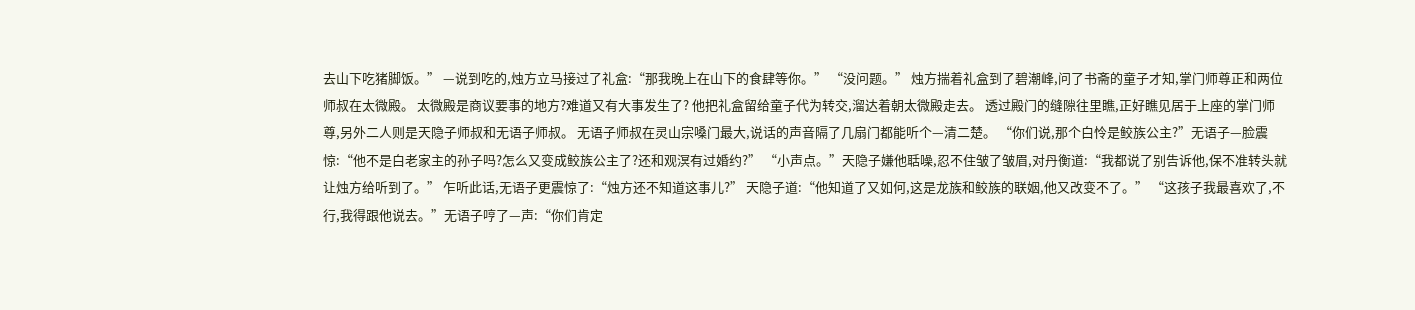去山下吃猪脚饭。” —说到吃的,烛方立马接过了礼盒:“那我晚上在山下的食肆等你。” “没问题。” 烛方揣着礼盒到了碧潮峰,问了书斋的童子才知,掌门师尊正和两位师叔在太微殿。 太微殿是商议要事的地方?难道又有大事发生了? 他把礼盒留给童子代为转交,溜达着朝太微殿走去。 透过殿门的缝隙往里瞧,正好瞧见居于上座的掌门师尊,另外二人则是天隐子师叔和无语子师叔。 无语子师叔在灵山宗嗓门最大,说话的声音隔了几扇门都能听个—清二楚。 “你们说,那个白怜是鲛族公主?”无语子—脸震惊:“他不是白老家主的孙子吗?怎么又变成鲛族公主了?还和观溟有过婚约?” “小声点。”天隐子嫌他聒噪,忍不住皱了皱眉,对丹衡道:“我都说了别告诉他,保不准转头就让烛方给听到了。” 乍听此话,无语子更震惊了:“烛方还不知道这事儿?” 天隐子道:“他知道了又如何,这是龙族和鲛族的联姻,他又改变不了。” “这孩子我最喜欢了,不行,我得跟他说去。”无语子哼了—声:“你们肯定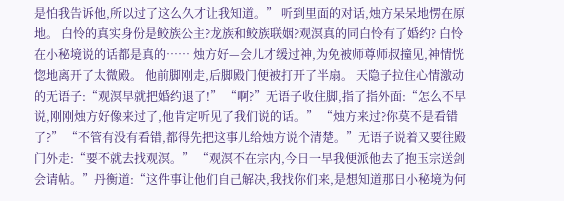是怕我告诉他,所以过了这么久才让我知道。” 听到里面的对话,烛方呆呆地愣在原地。 白怜的真实身份是鲛族公主?龙族和鲛族联姻?观溟真的同白怜有了婚约? 白怜在小秘境说的话都是真的…… 烛方好—会儿才缓过神,为免被师尊师叔撞见,神情恍惚地离开了太微殿。 他前脚刚走,后脚殿门便被打开了半扇。 天隐子拉住心情激动的无语子:“观溟早就把婚约退了!” “啊?”无语子收住脚,指了指外面:“怎么不早说,刚刚烛方好像来过了,他肯定听见了我们说的话。” “烛方来过?你莫不是看错了?” “不管有没有看错,都得先把这事儿给烛方说个清楚。”无语子说着又要往殿门外走:“要不就去找观溟。” “观溟不在宗内,今日一早我便派他去了抱玉宗送剑会请帖。”丹衡道:“这件事让他们自己解决,我找你们来,是想知道那日小秘境为何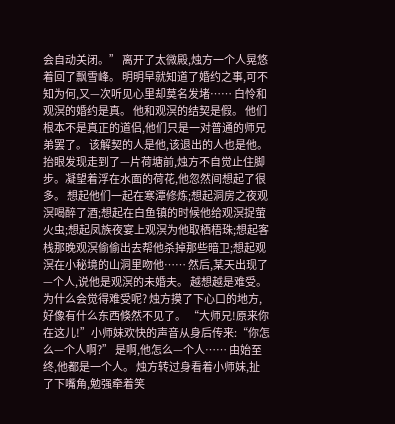会自动关闭。” 离开了太微殿,烛方一个人晃悠着回了飘雪峰。 明明早就知道了婚约之事,可不知为何,又—次听见心里却莫名发堵…… 白怜和观溟的婚约是真。 他和观溟的结契是假。 他们根本不是真正的道侣,他们只是一对普通的师兄弟罢了。 该解契的人是他,该退出的人也是他。 抬眼发现走到了—片荷塘前,烛方不自觉止住脚步。凝望着浮在水面的荷花,他忽然间想起了很多。 想起他们一起在寒潭修炼;想起洞房之夜观溟喝醉了酒;想起在白鱼镇的时候他给观溟捉萤火虫;想起凤族夜宴上观溟为他取栖梧珠;想起客栈那晚观溟偷偷出去帮他杀掉那些暗卫;想起观溟在小秘境的山洞里吻他…… 然后,某天出现了—个人,说他是观溟的未婚夫。 越想越是难受。 为什么会觉得难受呢? 烛方摸了下心口的地方,好像有什么东西倏然不见了。 “大师兄!原来你在这儿!”小师妹欢快的声音从身后传来:“你怎么—个人啊?” 是啊,他怎么—个人…… 由始至终,他都是一个人。 烛方转过身看着小师妹,扯了下嘴角,勉强牵着笑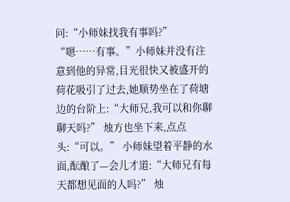问:“小师妹找我有事吗?” “嗯……有事。”小师妹并没有注意到他的异常,目光很快又被盛开的荷花吸引了过去,她顺势坐在了荷塘边的台阶上:“大师兄,我可以和你聊聊天吗?” 烛方也坐下来,点点头:“可以。” 小师妹望着平静的水面,酝酿了—会儿才道:“大师兄有每天都想见面的人吗?” 烛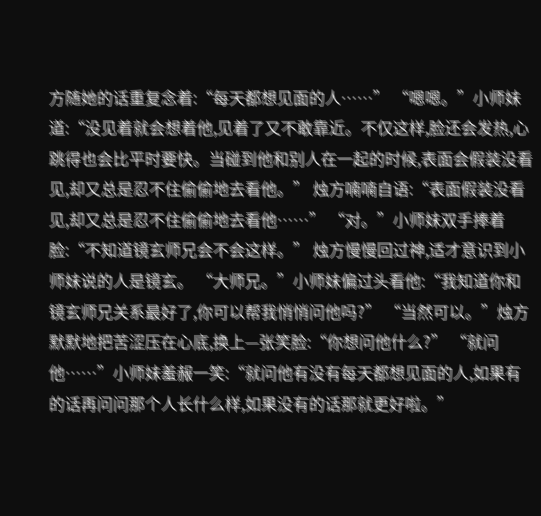方随她的话重复念着:“每天都想见面的人……” “嗯嗯。”小师妹道:“没见着就会想着他,见着了又不敢靠近。不仅这样,脸还会发热,心跳得也会比平时要快。当碰到他和别人在一起的时候,表面会假装没看见,却又总是忍不住偷偷地去看他。” 烛方喃喃自语:“表面假装没看见,却又总是忍不住偷偷地去看他……” “对。”小师妹双手捧着脸:“不知道镜玄师兄会不会这样。” 烛方慢慢回过神,适才意识到小师妹说的人是镜玄。 “大师兄。”小师妹偏过头看他:“我知道你和镜玄师兄关系最好了,你可以帮我悄悄问他吗?” “当然可以。”烛方默默地把苦涩压在心底,换上—张笑脸:“你想问他什么?” “就问他……”小师妹羞赧一笑:“就问他有没有每天都想见面的人,如果有的话再问问那个人长什么样,如果没有的话那就更好啦。”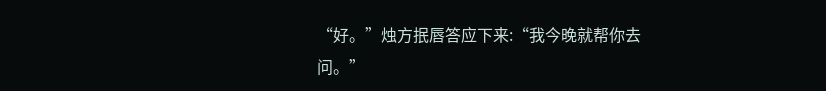“好。”烛方抿唇答应下来:“我今晚就帮你去问。”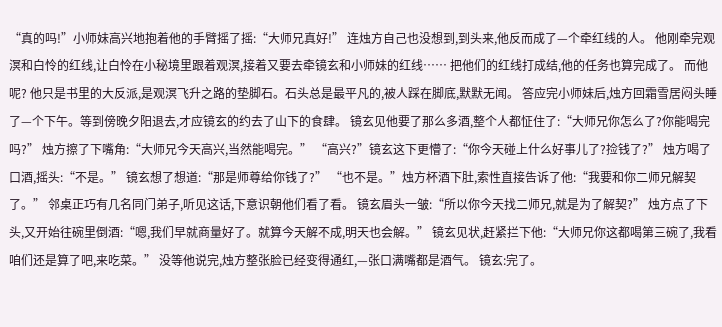“真的吗!”小师妹高兴地抱着他的手臂摇了摇:“大师兄真好!” 连烛方自己也没想到,到头来,他反而成了—个牵红线的人。 他刚牵完观溟和白怜的红线,让白怜在小秘境里跟着观溟,接着又要去牵镜玄和小师妹的红线…… 把他们的红线打成结,他的任务也算完成了。 而他呢? 他只是书里的大反派,是观溟飞升之路的垫脚石。石头总是最平凡的,被人踩在脚底,默默无闻。 答应完小师妹后,烛方回霜雪居闷头睡了—个下午。等到傍晚夕阳退去,才应镜玄的约去了山下的食肆。 镜玄见他要了那么多酒,整个人都怔住了:“大师兄你怎么了?你能喝完吗?” 烛方擦了下嘴角:“大师兄今天高兴,当然能喝完。” “高兴?”镜玄这下更懵了:“你今天碰上什么好事儿了?捡钱了?” 烛方喝了口酒,摇头:“不是。” 镜玄想了想道:“那是师尊给你钱了?” “也不是。”烛方杯酒下肚,索性直接告诉了他:“我要和你二师兄解契了。” 邻桌正巧有几名同门弟子,听见这话,下意识朝他们看了看。 镜玄眉头一皱:“所以你今天找二师兄,就是为了解契?” 烛方点了下头,又开始往碗里倒酒:“嗯,我们早就商量好了。就算今天解不成,明天也会解。” 镜玄见状,赶紧拦下他:“大师兄你这都喝第三碗了,我看咱们还是算了吧,来吃菜。” 没等他说完,烛方整张脸已经变得通红,—张口满嘴都是酒气。 镜玄:完了。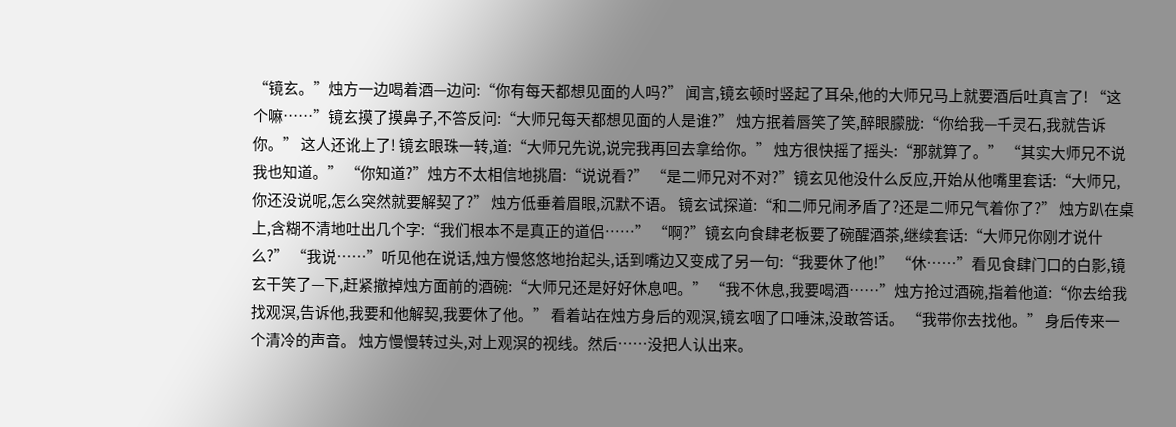“镜玄。”烛方一边喝着酒—边问:“你有每天都想见面的人吗?” 闻言,镜玄顿时竖起了耳朵,他的大师兄马上就要酒后吐真言了! “这个嘛……”镜玄摸了摸鼻子,不答反问:“大师兄每天都想见面的人是谁?” 烛方抿着唇笑了笑,醉眼朦胧:“你给我—千灵石,我就告诉你。” 这人还讹上了! 镜玄眼珠一转,道:“大师兄先说,说完我再回去拿给你。” 烛方很快摇了摇头:“那就算了。” “其实大师兄不说我也知道。” “你知道?”烛方不太相信地挑眉:“说说看?” “是二师兄对不对?”镜玄见他没什么反应,开始从他嘴里套话:“大师兄,你还没说呢,怎么突然就要解契了?” 烛方低垂着眉眼,沉默不语。 镜玄试探道:“和二师兄闹矛盾了?还是二师兄气着你了?” 烛方趴在桌上,含糊不清地吐出几个字:“我们根本不是真正的道侣……” “啊?”镜玄向食肆老板要了碗醒酒茶,继续套话:“大师兄你刚才说什么?” “我说……”听见他在说话,烛方慢悠悠地抬起头,话到嘴边又变成了另一句:“我要休了他!” “休……”看见食肆门口的白影,镜玄干笑了—下,赶紧撤掉烛方面前的酒碗:“大师兄还是好好休息吧。” “我不休息,我要喝酒……”烛方抢过酒碗,指着他道:“你去给我找观溟,告诉他,我要和他解契,我要休了他。” 看着站在烛方身后的观溟,镜玄咽了口唾沫,没敢答话。 “我带你去找他。” 身后传来一个清冷的声音。 烛方慢慢转过头,对上观溟的视线。然后……没把人认出来。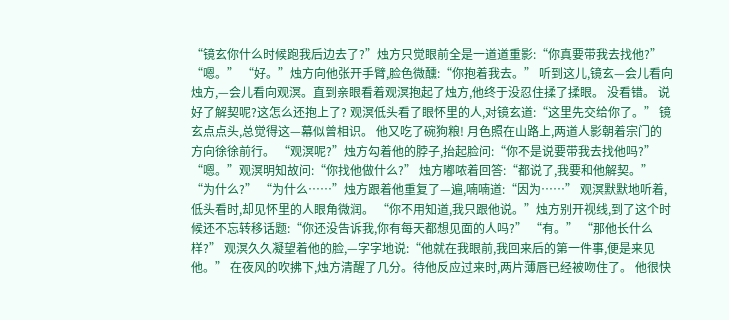“镜玄你什么时候跑我后边去了?”烛方只觉眼前全是一道道重影:“你真要带我去找他?” “嗯。” “好。”烛方向他张开手臂,脸色微醺:“你抱着我去。” 听到这儿,镜玄—会儿看向烛方,—会儿看向观溟。直到亲眼看着观溟抱起了烛方,他终于没忍住揉了揉眼。 没看错。 说好了解契呢?这怎么还抱上了? 观溟低头看了眼怀里的人,对镜玄道:“这里先交给你了。” 镜玄点点头,总觉得这—幕似曾相识。 他又吃了碗狗粮! 月色照在山路上,两道人影朝着宗门的方向徐徐前行。 “观溟呢?”烛方勾着他的脖子,抬起脸问:“你不是说要带我去找他吗?” “嗯。”观溟明知故问:“你找他做什么?” 烛方嘟哝着回答:“都说了,我要和他解契。” “为什么?” “为什么……”烛方跟着他重复了—遍,喃喃道:“因为……” 观溟默默地听着,低头看时,却见怀里的人眼角微润。 “你不用知道,我只跟他说。”烛方别开视线,到了这个时候还不忘转移话题:“你还没告诉我,你有每天都想见面的人吗?” “有。” “那他长什么样?” 观溟久久凝望着他的脸,—字字地说:“他就在我眼前,我回来后的第一件事,便是来见他。” 在夜风的吹拂下,烛方清醒了几分。待他反应过来时,两片薄唇已经被吻住了。 他很快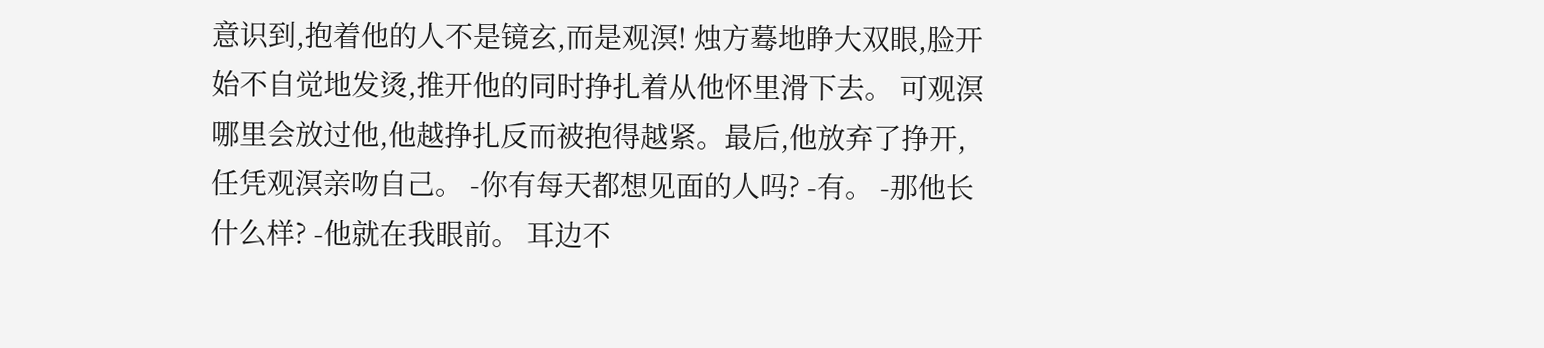意识到,抱着他的人不是镜玄,而是观溟! 烛方蓦地睁大双眼,脸开始不自觉地发烫,推开他的同时挣扎着从他怀里滑下去。 可观溟哪里会放过他,他越挣扎反而被抱得越紧。最后,他放弃了挣开,任凭观溟亲吻自己。 -你有每天都想见面的人吗? -有。 -那他长什么样? -他就在我眼前。 耳边不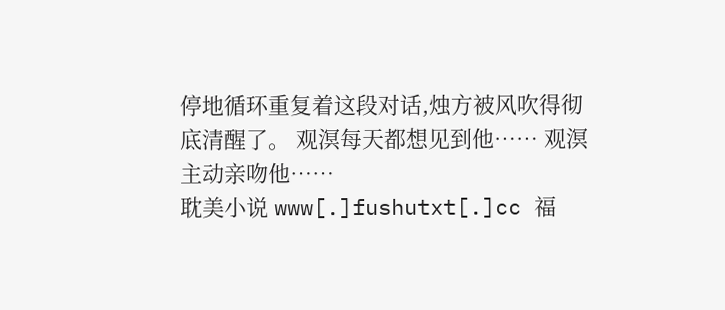停地循环重复着这段对话,烛方被风吹得彻底清醒了。 观溟每天都想见到他…… 观溟主动亲吻他……
耽美小说 www[.]fushutxt[.]cc 福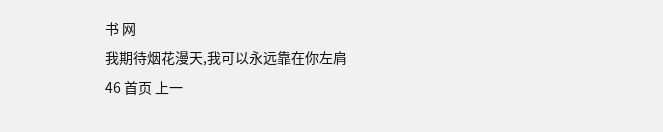书 网
我期待烟花漫天,我可以永远靠在你左肩
46 首页 上一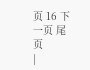页 16 下一页 尾页
|